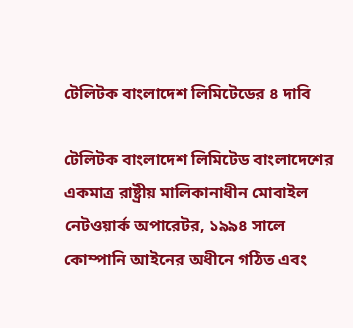টেলিটক বাংলাদেশ লিমিটেডের ৪ দাবি

টেলিটক বাংলাদেশ লিমিটেড বাংলাদেশের একমাত্র রাষ্ট্রীয় মালিকানাধীন মোবাইল নেটওয়ার্ক অপারেটর, ১৯৯৪ সালে কোম্পানি আইনের অধীনে গঠিত এবং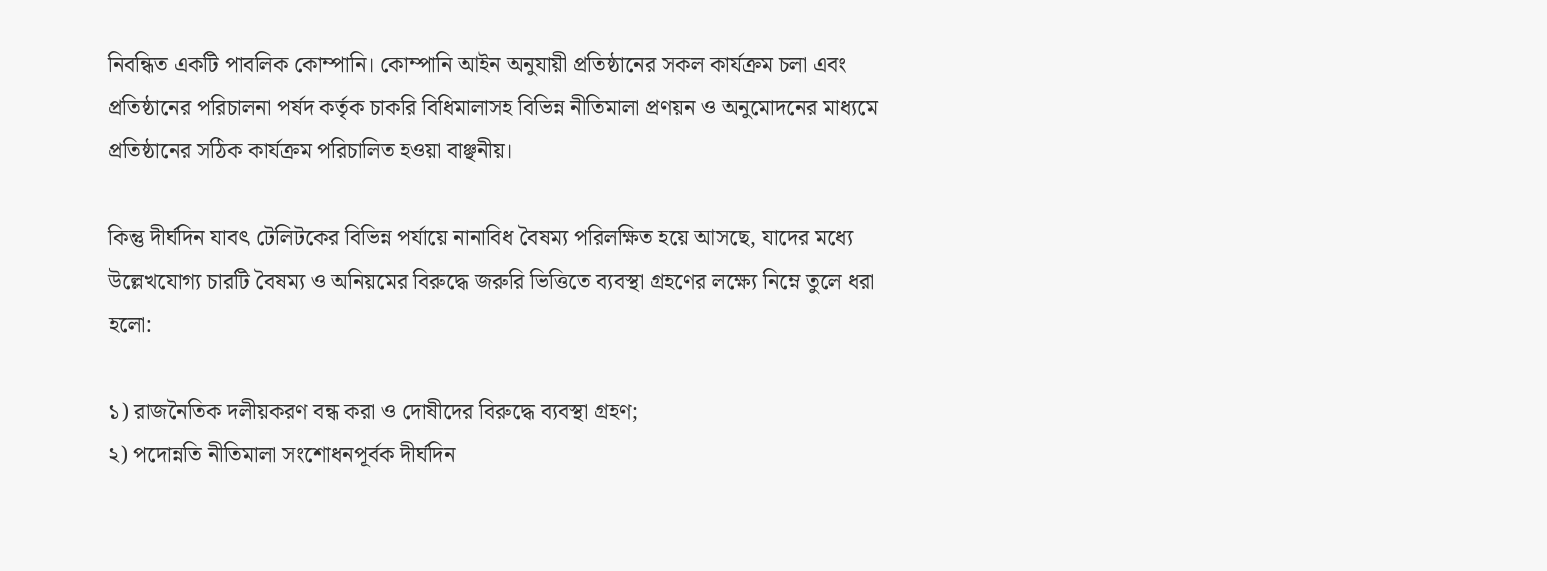নিবন্ধিত একটি পাবলিক কোম্পানি। কোম্পানি আইন অনুযায়ী প্রতিষ্ঠানের সকল কার্যক্রম চলা এবং প্রতিষ্ঠানের পরিচালনা পর্ষদ কর্তৃক চাকরি বিধিমালাসহ বিভিন্ন নীতিমালা প্রণয়ন ও অনুমোদনের মাধ্যমে প্রতিষ্ঠানের সঠিক কার্যক্রম পরিচালিত হওয়া বাঞ্ছনীয়।

কিন্তু দীর্ঘদিন যাবৎ টেলিটকের বিভিন্ন পর্যায়ে নানাবিধ বৈষম্য পরিলক্ষিত হয়ে আসছে, যাদের মধ্যে উল্লেখযোগ্য চারটি বৈষম্য ও অনিয়মের বিরুদ্ধে জরুরি ভিত্তিতে ব্যবস্থা গ্রহণের লক্ষ্যে নিম্নে তুলে ধরা হলো:

১) রাজনৈতিক দলীয়করণ বন্ধ করা ও দোষীদের বিরুদ্ধে ব্যবস্থা গ্রহণ;
২) পদোন্নতি নীতিমালা সংশোধনপূর্বক দীর্ঘদিন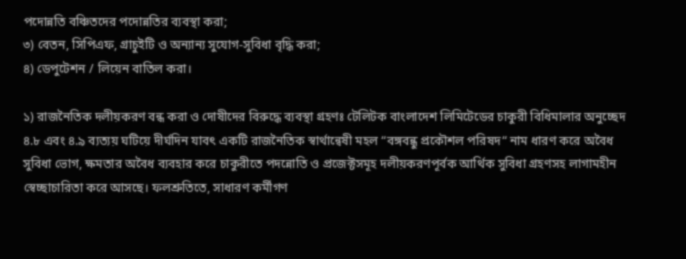পদোন্নতি বঞ্চিতদের পদোন্নতির ব্যবস্থা করা;
৩) বেতন, সিপিএফ, গ্রাচুইটি ও অন্যান্য সুযোগ-সুবিধা বৃদ্ধি করা;
৪) ডেপুটেশন / লিয়েন বাতিল করা।

১) রাজনৈতিক দলীয়করণ বন্ধ করা ও দোষীদের বিরুদ্ধে ব্যবস্থা গ্রহণঃ টেলিটক বাংলাদেশ লিমিটেডের চাকুরী বিধিমালার অনুচ্ছেদ ৪.৮ এবং ৪.৯ ব্যত্যয় ঘটিয়ে দীর্ঘদিন যাবৎ একটি রাজনৈতিক স্বার্থান্বেষী মহল “বঙ্গবন্ধু প্রকৌশল পরিষদ“ নাম ধারণ করে অবৈধ সুবিধা ভোগ, ক্ষমতার অবৈধ ব্যবহার করে চাকুরীতে পদন্নোতি ও প্রজেক্টসমূহ দলীয়করণপূর্বক আর্থিক সুবিধা গ্রহণসহ লাগামহীন স্বেচ্ছাচারিতা করে আসছে। ফলশ্রুতিতে, সাধারণ কর্মীগণ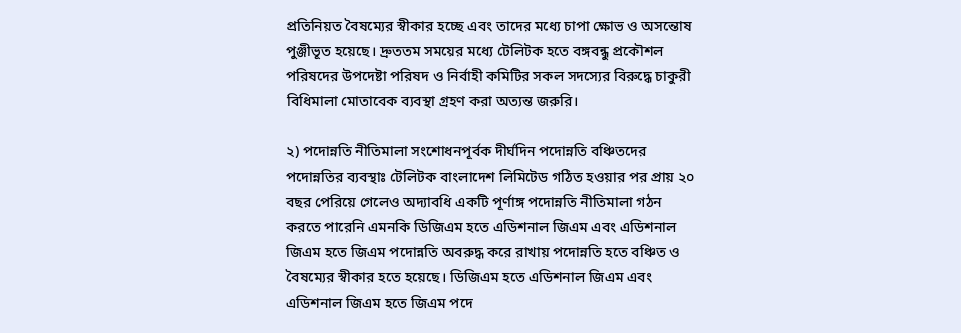প্রতিনিয়ত বৈষম্যের স্বীকার হচ্ছে এবং তাদের মধ্যে চাপা ক্ষোভ ও অসন্তোষ পুঞ্জীভূত হয়েছে। দ্রুততম সময়ের মধ্যে টেলিটক হতে বঙ্গবন্ধু প্রকৌশল পরিষদের উপদেষ্টা পরিষদ ও নির্বাহী কমিটির সকল সদস্যের বিরুদ্ধে চাকুরী বিধিমালা মোতাবেক ব্যবস্থা গ্রহণ করা অত্যন্ত জরুরি।

২) পদোন্নতি নীতিমালা সংশোধনপূর্বক দীর্ঘদিন পদোন্নতি বঞ্চিতদের পদোন্নতির ব্যবস্থাঃ টেলিটক বাংলাদেশ লিমিটেড গঠিত হওয়ার পর প্রায় ২০ বছর পেরিয়ে গেলেও অদ্যাবধি একটি পূর্ণাঙ্গ পদোন্নতি নীতিমালা গঠন করতে পারেনি এমনকি ডিজিএম হতে এডিশনাল জিএম এবং এডিশনাল জিএম হতে জিএম পদোন্নতি অবরুদ্ধ করে রাখায় পদোন্নতি হতে বঞ্চিত ও বৈষম্যের স্বীকার হতে হয়েছে। ডিজিএম হতে এডিশনাল জিএম এবং এডিশনাল জিএম হতে জিএম পদে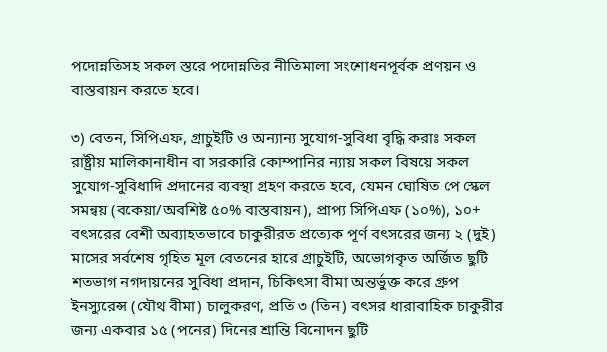পদোন্নতিসহ সকল স্তরে পদোন্নতির নীতিমালা সংশোধনপূর্বক প্রণয়ন ও বাস্তবায়ন করতে হবে।

৩) বেতন, সিপিএফ, গ্রাচুইটি ও অন্যান্য সুযোগ-সুবিধা বৃদ্ধি করাঃ সকল রাষ্ট্রীয় মালিকানাধীন বা সরকারি কোম্পানির ন্যায় সকল বিষয়ে সকল সুযোগ-সুবিধাদি প্রদানের ব্যবস্থা গ্রহণ করতে হবে, যেমন ঘোষিত পে স্কেল সমন্বয় (বকেয়া/অবশিষ্ট ৫০% বাস্তবায়ন), প্রাপ্য সিপিএফ (১০%), ১০+ বৎসরের বেশী অব্যাহতভাবে চাকুরীরত প্রত্যেক পূর্ণ বৎসরের জন্য ২ (দুই) মাসের সর্বশেষ গৃহিত মূল বেতনের হারে গ্রাচুইটি, অভোগকৃত অর্জিত ছুটি শতভাগ নগদায়নের সুবিধা প্রদান, চিকিৎসা বীমা অন্তর্ভুক্ত করে গ্রুপ ইনস্যুরেন্স (যৌথ বীমা) চালুকরণ, প্রতি ৩ (তিন) বৎসর ধারাবাহিক চাকুরীর জন্য একবার ১৫ (পনের) দিনের শ্রান্তি বিনোদন ছুটি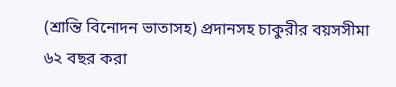(শ্রান্তি বিনোদন ভাতাসহ) প্রদানসহ চাকুরীর বয়সসীমা ৬২ বছর করা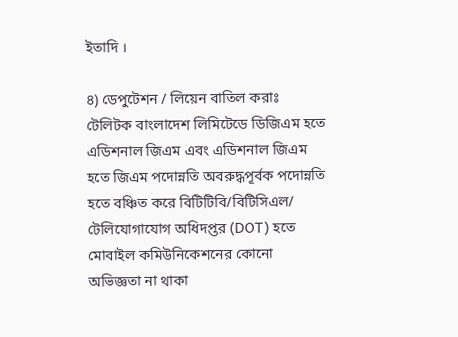ইতাদি ।

৪) ডেপুটেশন / লিয়েন বাতিল করাঃ টেলিটক বাংলাদেশ লিমিটেডে ডিজিএম হতে এডিশনাল জিএম এবং এডিশনাল জিএম হতে জিএম পদোন্নতি অবরুদ্ধপূর্বক পদোন্নতি হতে বঞ্চিত করে বিটিটিবি/বিটিসিএল/ টেলিযোগাযোগ অধিদপ্তর (DOT) হতে মোবাইল কমিউনিকেশনের কোনো অভিজ্ঞতা না থাকা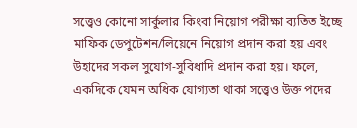সত্ত্বেও কোনো সার্কুলার কিংবা নিয়োগ পরীক্ষা ব্যতিত ইচ্ছে মাফিক ডেপুটেশন/লিয়েনে নিয়োগ প্রদান করা হয় এবং উহাদের সকল সুযোগ-সুবিধাদি প্রদান করা হয়। ফলে, একদিকে যেমন অধিক যোগ্যতা থাকা সত্ত্বেও উক্ত পদের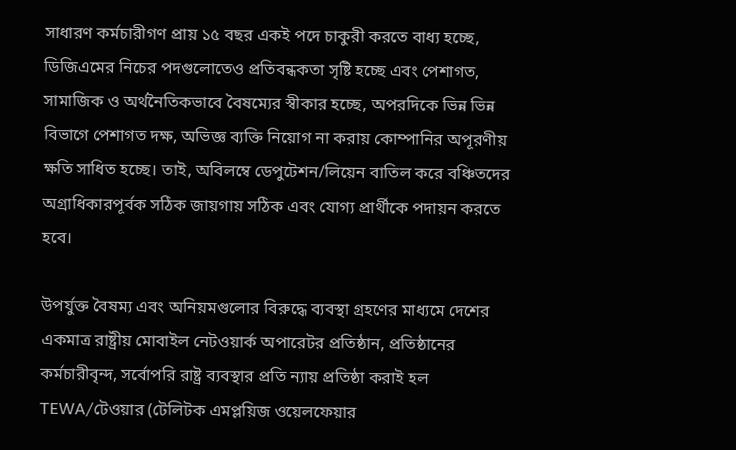সাধারণ কর্মচারীগণ প্রায় ১৫ বছর একই পদে চাকুরী করতে বাধ্য হচ্ছে, ডিজিএমের নিচের পদগুলোতেও প্রতিবন্ধকতা সৃষ্টি হচ্ছে এবং পেশাগত, সামাজিক ও অর্থনৈতিকভাবে বৈষম্যের স্বীকার হচ্ছে, অপরদিকে ভিন্ন ভিন্ন বিভাগে পেশাগত দক্ষ, অভিজ্ঞ ব্যক্তি নিয়োগ না করায় কোম্পানির অপূরণীয় ক্ষতি সাধিত হচ্ছে। তাই, অবিলম্বে ডেপুটেশন/লিয়েন বাতিল করে বঞ্চিতদের অগ্রাধিকারপূর্বক সঠিক জায়গায় সঠিক এবং যোগ্য প্রার্থীকে পদায়ন করতে হবে।

উপর্যুক্ত বৈষম্য এবং অনিয়মগুলোর বিরুদ্ধে ব্যবস্থা গ্রহণের মাধ্যমে দেশের একমাত্র রাষ্ট্রীয় মোবাইল নেটওয়ার্ক অপারেটর প্রতিষ্ঠান, প্রতিষ্ঠানের কর্মচারীবৃন্দ, সর্বোপরি রাষ্ট্র ব্যবস্থার প্রতি ন্যায় প্রতিষ্ঠা করাই হল TEWA/টেওয়ার (টেলিটক এমপ্লয়িজ ওয়েলফেয়ার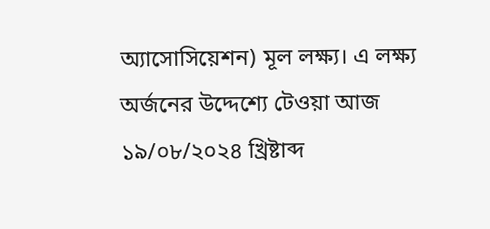অ্যাসোসিয়েশন) মূল লক্ষ্য। এ লক্ষ্য অর্জনের উদ্দেশ্যে টেওয়া আজ ১৯/০৮/২০২৪ খ্রিষ্টাব্দ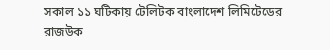সকাল ১১ ঘটিকায় টেলিটক বাংলাদেশ লিমিটেডের রাজউক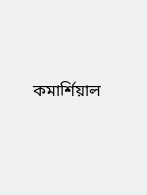কমার্শিয়াল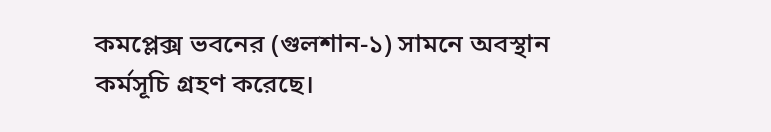কমপ্লেক্স ভবনের (গুলশান-১) সামনে অবস্থান কর্মসূচি গ্রহণ করেছে।